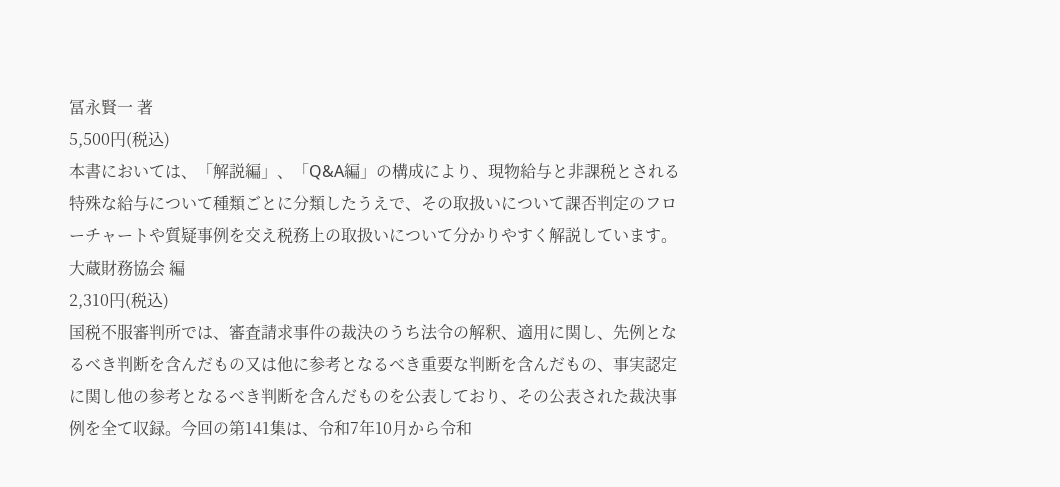冨永賢一 著
5,500円(税込)
本書においては、「解説編」、「Q&A編」の構成により、現物給与と非課税とされる特殊な給与について種類ごとに分類したうえで、その取扱いについて課否判定のフローチャートや質疑事例を交え税務上の取扱いについて分かりやすく解説しています。
大蔵財務協会 編
2,310円(税込)
国税不服審判所では、審査請求事件の裁決のうち法令の解釈、適用に関し、先例となるべき判断を含んだもの又は他に参考となるべき重要な判断を含んだもの、事実認定に関し他の参考となるべき判断を含んだものを公表しており、その公表された裁決事例を全て収録。今回の第141集は、令和7年10月から令和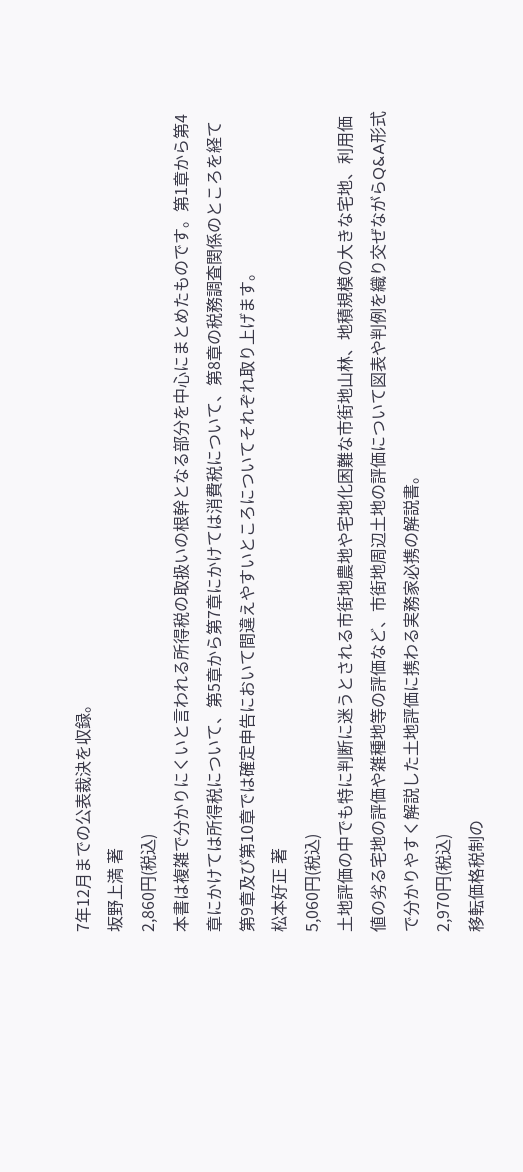7年12月までの公表裁決を収録。
坂野上満 著
2,860円(税込)
本書は複雑で分かりにくいと言われる所得税の取扱いの根幹となる部分を中心にまとめたものです。第1章から第4章にかけては所得税について、第5章から第7章にかけては消費税について、第8章の税務調査関係のところを経て第9章及び第10章では確定申告において間違えやすいところについてそれぞれ取り上げます。
松本好正 著
5,060円(税込)
土地評価の中でも特に判断に迷うとされる市街地農地や宅地化困難な市街地山林、地積規模の大きな宅地、利用価値の劣る宅地の評価や雑種地等の評価など、市街地周辺土地の評価について図表や判例を織り交ぜながらQ&A形式で分かりやすく解説した土地評価に携わる実務家必携の解説書。
2,970円(税込)
移転価格税制の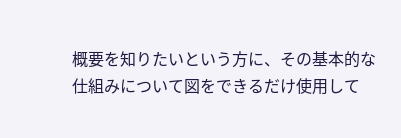概要を知りたいという方に、その基本的な仕組みについて図をできるだけ使用して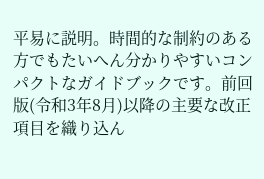平易に説明。時間的な制約のある方でもたいへん分かりやすいコンパクトなガイドブックです。前回版(令和3年8月)以降の主要な改正項目を織り込ん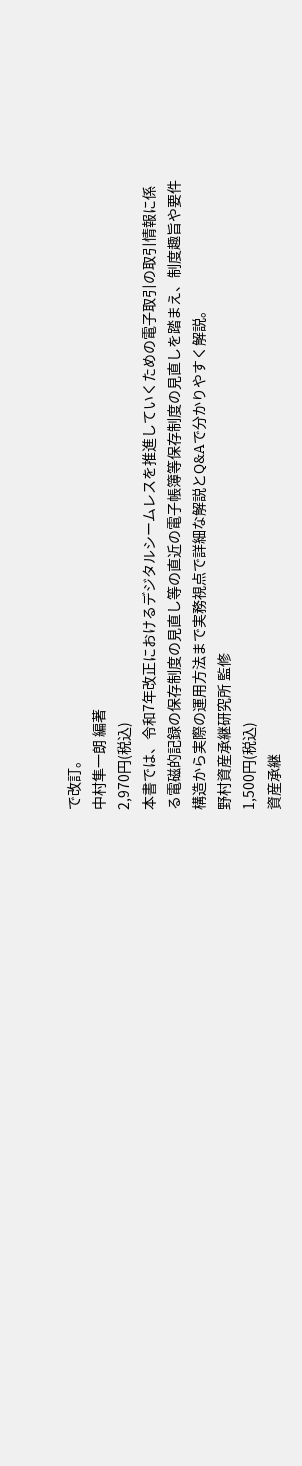で改訂。
中村隼一朗 編著
2,970円(税込)
本書では、令和7年改正におけるデジタルシームレスを推進していくための電子取引の取引情報に係る電磁的記録の保存制度の見直し等の直近の電子帳簿等保存制度の見直しを踏まえ、制度趣旨や要件構造から実際の運用方法まで実務視点で詳細な解説とQ&Aで分かりやすく解説。
野村資産承継研究所 監修
1,500円(税込)
資産承継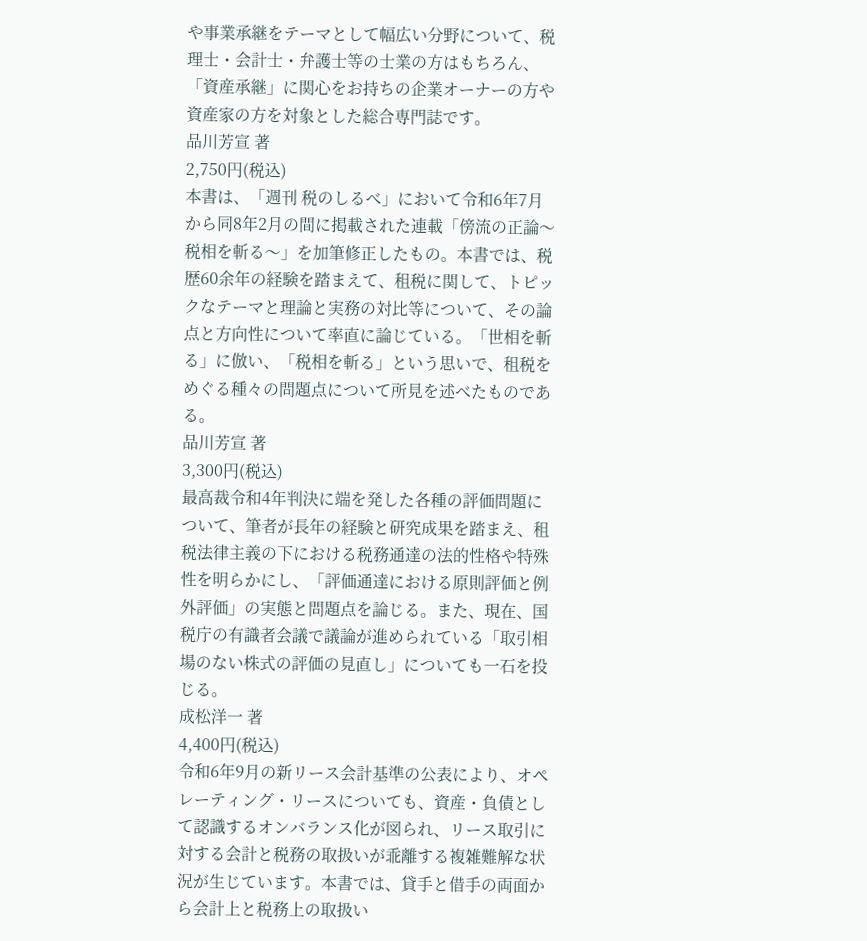や事業承継をテーマとして幅広い分野について、税理士・会計士・弁護士等の士業の方はもちろん、「資産承継」に関心をお持ちの企業オーナーの方や資産家の方を対象とした総合専門誌です。
品川芳宣 著
2,750円(税込)
本書は、「週刊 税のしるべ」において令和6年7月から同8年2月の間に掲載された連載「傍流の正論〜税相を斬る〜」を加筆修正したもの。本書では、税歴60余年の経験を踏まえて、租税に関して、トピックなテーマと理論と実務の対比等について、その論点と方向性について率直に論じている。「世相を斬る」に倣い、「税相を斬る」という思いで、租税をめぐる種々の問題点について所見を述べたものである。
品川芳宣 著
3,300円(税込)
最高裁令和4年判決に端を発した各種の評価問題について、筆者が長年の経験と研究成果を踏まえ、租税法律主義の下における税務通達の法的性格や特殊性を明らかにし、「評価通達における原則評価と例外評価」の実態と問題点を論じる。また、現在、国税庁の有識者会議で議論が進められている「取引相場のない株式の評価の見直し」についても一石を投じる。
成松洋一 著
4,400円(税込)
令和6年9月の新リース会計基準の公表により、オペレーティング・リースについても、資産・負債として認識するオンバランス化が図られ、リース取引に対する会計と税務の取扱いが乖離する複雑難解な状況が生じています。本書では、貸手と借手の両面から会計上と税務上の取扱い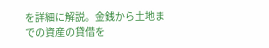を詳細に解説。金銭から土地までの資産の貸借を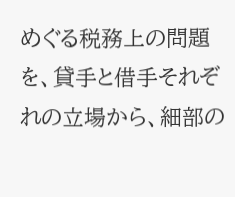めぐる税務上の問題を、貸手と借手それぞれの立場から、細部の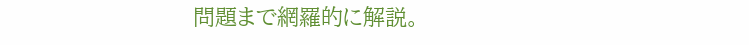問題まで網羅的に解説。